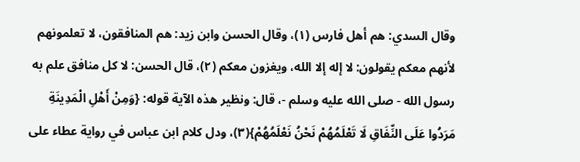وقال السدي: هم أهل فارس (١)، وقال الحسن وابن زيد: هم المنافقون، لا تعلمونهم لأنهم معكم يقولون: لا إله إلا الله، ويغزون معكم (٢)، قال الحسن: لا كل منافق علم به رسول الله - صلى الله عليه وسلم -، قال: ونظير هذه الآية قوله: {وَمِنْ أَهْلِ الْمَدِينَةِ مَرَدُوا عَلَى النِّفَاقِ لَا تَعْلَمُهُمْ نَحْنُ نَعْلَمُهُمْ}(٣)، ودل كلام ابن عباس في رواية عطاء على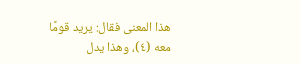هذا المعنى فقال: يريد قومًا معه (٤)، وهذا يدل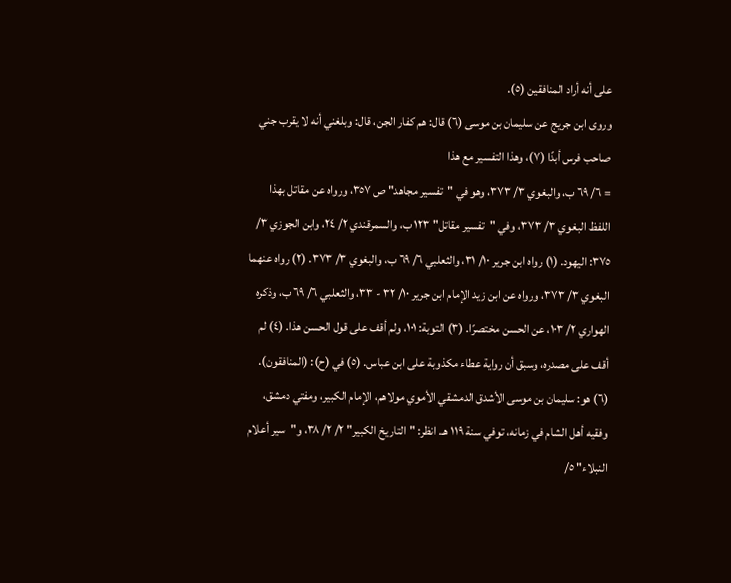على أنه أراد المنافقين (٥).
وروى ابن جريج عن سليمان بن موسى (٦) قال: هم كفار الجن، قال: وبلغني أنه لا يقرب جني صاحب فرس أبدًا (٧)، وهذا التفسير مع هذا
= ٦/ ٦٩ ب، والبغوي ٣/ ٣٧٣، وهو في "تفسير مجاهد" ص ٣٥٧، ورواه عن مقاتل بهذا اللفظ البغوي ٣/ ٣٧٣، وفي "تفسير مقاتل" ١٢٣ ب، والسمرقندي ٢/ ٢٤، وابن الجوزي ٣/ ٣٧٥: اليهود. (١) رواه ابن جرير ١٠/ ٣١، والثعلبي ٦/ ٦٩ ب، والبغوي ٣/ ٣٧٣. (٢) رواه عنهما البغوي ٣/ ٣٧٣، ورواه عن ابن زيد الإمام ابن جرير ١٠/ ٣٢ - ٣٣، والثعلبي ٦/ ٦٩ ب، وذكره الهواري ٢/ ١٠٣، عن الحسن مختصرًا. (٣) التوبة: ١٠١، ولم أقف على قول الحسن هذا. (٤) لم أقف على مصدره، وسبق أن رواية عطاء مكذوبة على ابن عباس. (٥) في (ح): (المنافقون). (٦) هو: سليمان بن موسى الأشدق الدمشقي الأموي مولاهم، الإمام الكبير، ومفتي دمشق، وفقيه أهل الشام في زمانه، توفي سنة ١١٩ هـ. انظر: "التاريخ الكبير" ٢/ ٢/ ٣٨، و"سير أعلام النبلاء" ٥/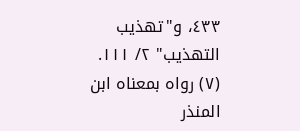٤٣٣، و"تهذيب التهذيب" ٢/ ١١١. (٧) رواه بمعناه ابن المنذر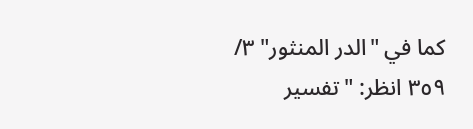كما في "الدر المنثور" ٣/ ٣٥٩ انظر: "تفسير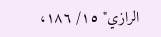الرازي" ١٥/ ١٨٦،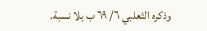وذكره الثعلبي ٦/ ٦٩ ب بلا نسبة.